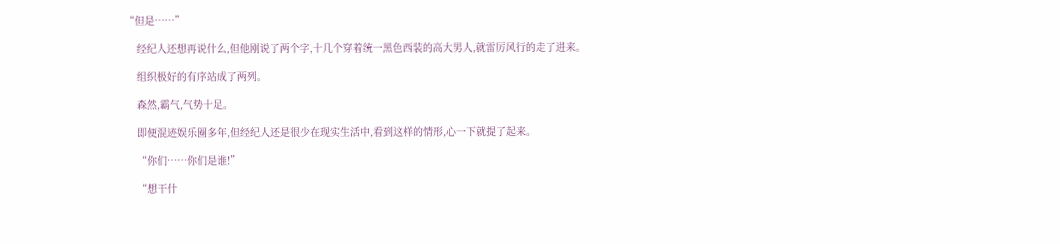“但是……”

    经纪人还想再说什么,但他刚说了两个字,十几个穿着统一黑色西装的高大男人,就雷厉风行的走了进来。

    组织极好的有序站成了两列。

    森然,霸气,气势十足。

    即便混迹娱乐圈多年,但经纪人还是很少在现实生活中,看到这样的情形,心一下就提了起来。

    “你们……你们是谁!”

    “想干什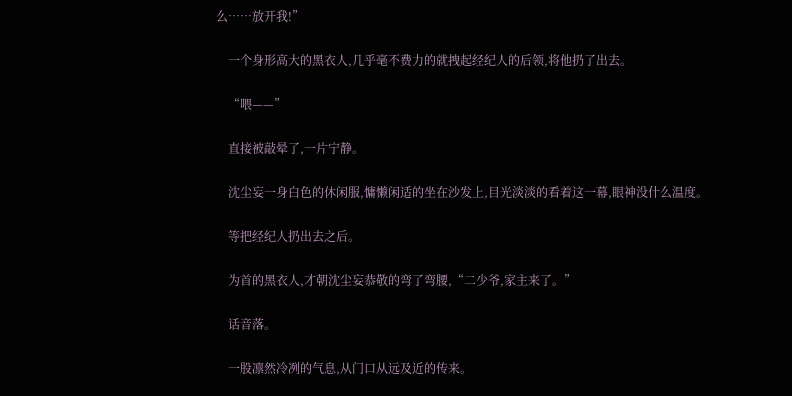么……放开我!”

    一个身形高大的黑衣人,几乎毫不费力的就拽起经纪人的后领,将他扔了出去。

    “喂——”

    直接被敲晕了,一片宁静。

    沈尘妄一身白色的休闲服,慵懒闲适的坐在沙发上,目光淡淡的看着这一幕,眼神没什么温度。

    等把经纪人扔出去之后。

    为首的黑衣人,才朝沈尘妄恭敬的弯了弯腰,“二少爷,家主来了。”

    话音落。

    一股凛然冷冽的气息,从门口从远及近的传来。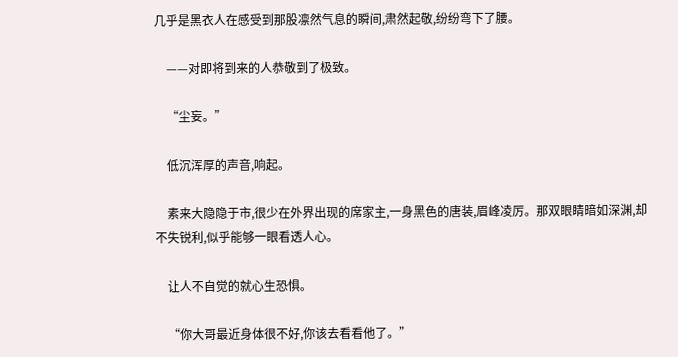几乎是黑衣人在感受到那股凛然气息的瞬间,肃然起敬,纷纷弯下了腰。

    ——对即将到来的人恭敬到了极致。

    “尘妄。”

    低沉浑厚的声音,响起。

    素来大隐隐于市,很少在外界出现的席家主,一身黑色的唐装,眉峰凌厉。那双眼睛暗如深渊,却不失锐利,似乎能够一眼看透人心。

    让人不自觉的就心生恐惧。

    “你大哥最近身体很不好,你该去看看他了。”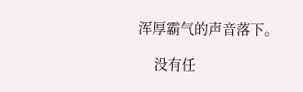浑厚霸气的声音落下。

    没有任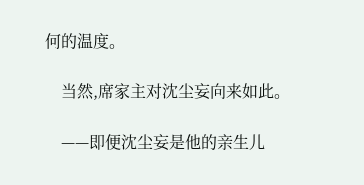何的温度。

    当然,席家主对沈尘妄向来如此。

    ——即便沈尘妄是他的亲生儿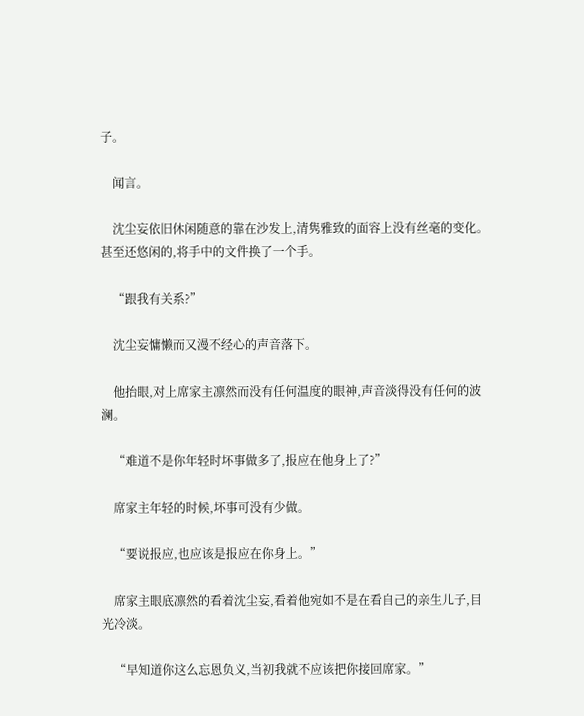子。

    闻言。

    沈尘妄依旧休闲随意的靠在沙发上,清隽雅致的面容上没有丝毫的变化。甚至还悠闲的,将手中的文件换了一个手。

    “跟我有关系?”

    沈尘妄慵懒而又漫不经心的声音落下。

    他抬眼,对上席家主凛然而没有任何温度的眼神,声音淡得没有任何的波澜。

    “难道不是你年轻时坏事做多了,报应在他身上了?”

    席家主年轻的时候,坏事可没有少做。

    “要说报应,也应该是报应在你身上。”

    席家主眼底凛然的看着沈尘妄,看着他宛如不是在看自己的亲生儿子,目光冷淡。

    “早知道你这么忘恩负义,当初我就不应该把你接回席家。”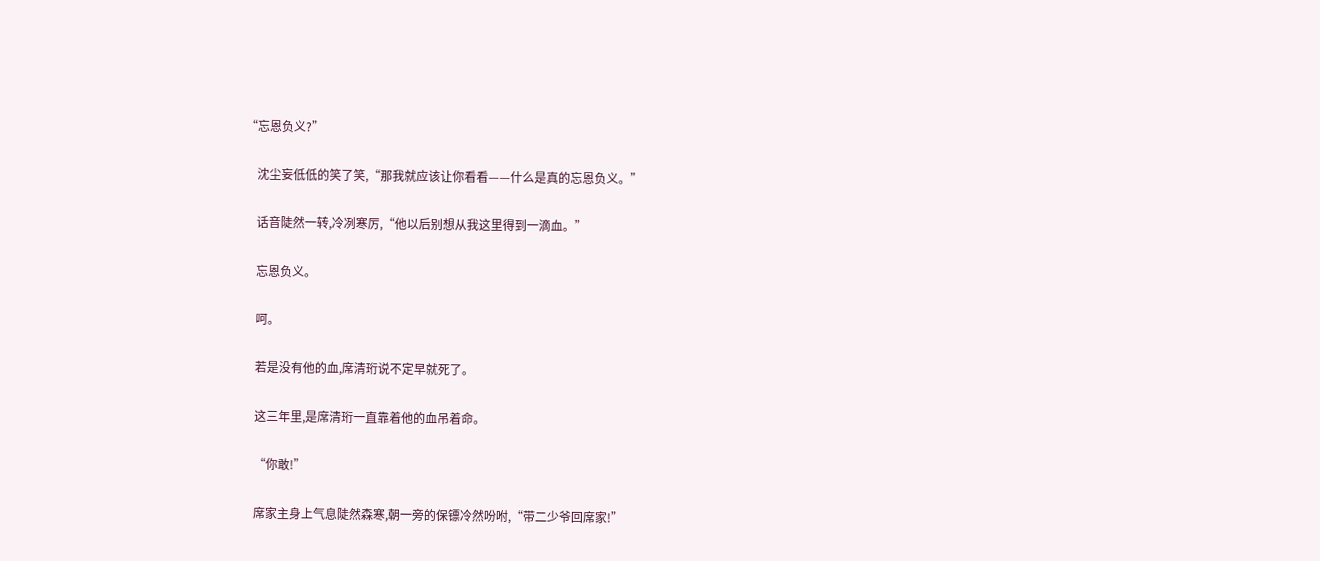“忘恩负义?”

    沈尘妄低低的笑了笑,“那我就应该让你看看——什么是真的忘恩负义。”

    话音陡然一转,冷冽寒厉,“他以后别想从我这里得到一滴血。”

    忘恩负义。

    呵。

    若是没有他的血,席清珩说不定早就死了。

    这三年里,是席清珩一直靠着他的血吊着命。

    “你敢!”

    席家主身上气息陡然森寒,朝一旁的保镖冷然吩咐,“带二少爷回席家!”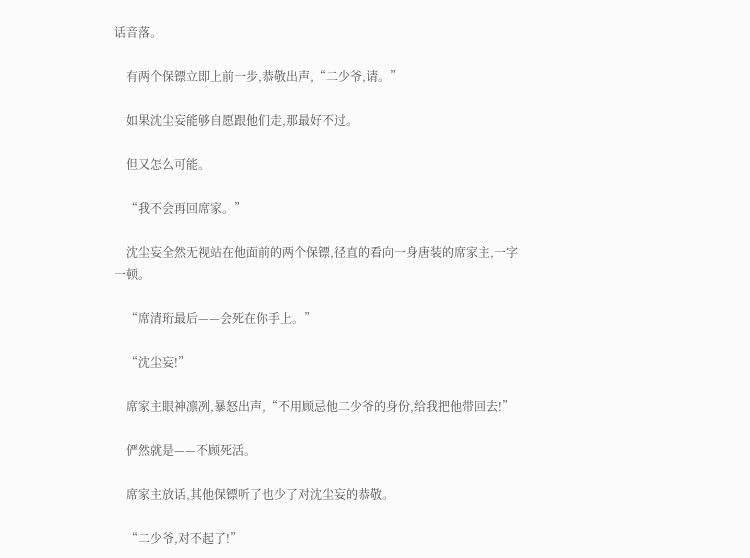话音落。

    有两个保镖立即上前一步,恭敬出声,“二少爷,请。”

    如果沈尘妄能够自愿跟他们走,那最好不过。

    但又怎么可能。

    “我不会再回席家。”

    沈尘妄全然无视站在他面前的两个保镖,径直的看向一身唐装的席家主,一字一顿。

    “席清珩最后——会死在你手上。”

    “沈尘妄!”

    席家主眼神凛冽,暴怒出声,“不用顾忌他二少爷的身份,给我把他带回去!”

    俨然就是——不顾死活。

    席家主放话,其他保镖听了也少了对沈尘妄的恭敬。

    “二少爷,对不起了!”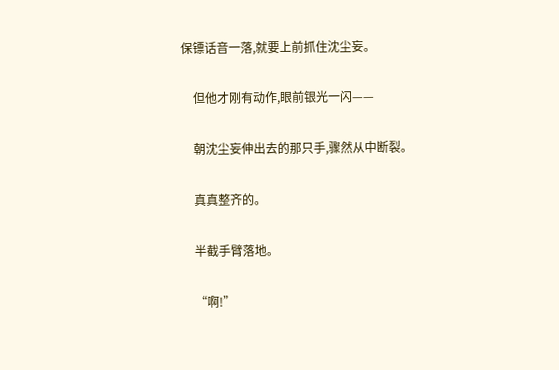保镖话音一落,就要上前抓住沈尘妄。

    但他才刚有动作,眼前银光一闪——

    朝沈尘妄伸出去的那只手,骤然从中断裂。

    真真整齐的。

    半截手臂落地。

    “啊!”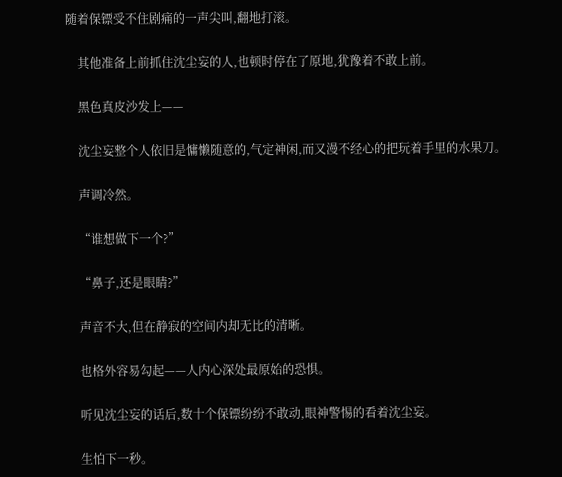随着保镖受不住剧痛的一声尖叫,翻地打滚。

    其他准备上前抓住沈尘妄的人,也顿时停在了原地,犹豫着不敢上前。

    黑色真皮沙发上——

    沈尘妄整个人依旧是慵懒随意的,气定神闲,而又漫不经心的把玩着手里的水果刀。

    声调冷然。

    “谁想做下一个?”

    “鼻子,还是眼睛?”

    声音不大,但在静寂的空间内却无比的清晰。

    也格外容易勾起——人内心深处最原始的恐惧。

    听见沈尘妄的话后,数十个保镖纷纷不敢动,眼神警惕的看着沈尘妄。

    生怕下一秒。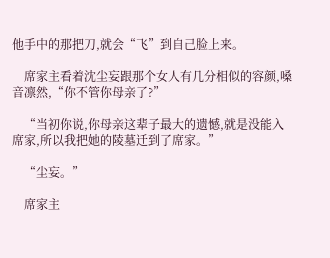他手中的那把刀,就会“飞”到自己脸上来。

    席家主看着沈尘妄跟那个女人有几分相似的容颜,嗓音凛然,“你不管你母亲了?”

    “当初你说,你母亲这辈子最大的遗憾,就是没能入席家,所以我把她的陵墓迁到了席家。”

    “尘妄。”

    席家主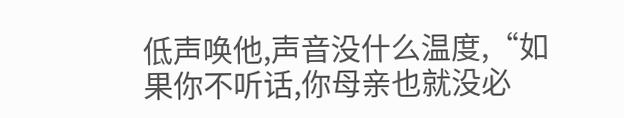低声唤他,声音没什么温度,“如果你不听话,你母亲也就没必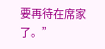要再待在席家了。”